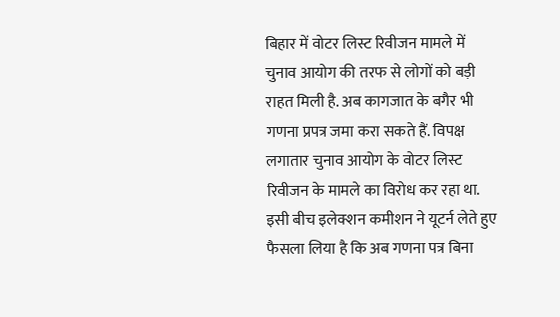बिहार में वोटर लिस्ट रिवीजन मामले में चुनाव आयोग की तरफ से लोगों को बड़ी राहत मिली है. अब कागजात के बगैर भी गणना प्रपत्र जमा करा सकते हैं. विपक्ष लगातार चुनाव आयोग के वोटर लिस्ट रिवीजन के मामले का विरोध कर रहा था. इसी बीच इलेक्शन कमीशन ने यूटर्न लेते हुए फैसला लिया है कि अब गणना पत्र बिना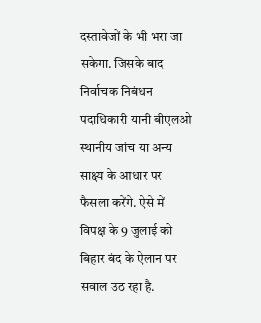दस्तावेजों के भी भरा जा सकेगा. जिसके बाद निर्वाचक निबंधन पदाधिकारी यानी बीएलओ स्थानीय जांच या अन्य साक्ष्य के आधार पर फैसला करेंगे. ऐसे में विपक्ष के 9 जुलाई को बिहार बंद के ऐलान पर सवाल उठ रहा है.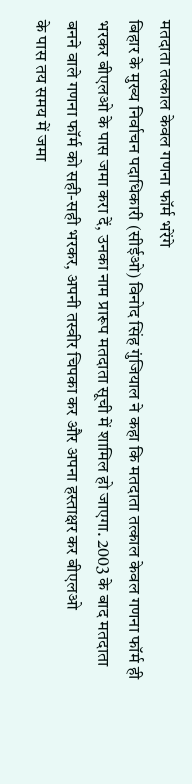मतदाता तत्काल केवल गणना फॉर्म भरेंगे
बिहार के मुख्य निर्वाचन पदाधिकारी (सीईओ) विनोद सिंह गुंजियाल ने कहा कि मतदाता तत्काल केवल गणना फॉर्म ही भरकर बीएलओ के पास जमा करा दें, उनका नाम प्रारूप मतदाता सूची में शामिल हो जाएगा. 2003 के बाद मतदाता बनने वाले गणना फॉर्म को सही-सही भरकर, अपनी तस्वीर चिपका कर और अपना हस्ताक्षर कर बीएलओ
के पास तय समय में जमा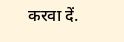करवा दें.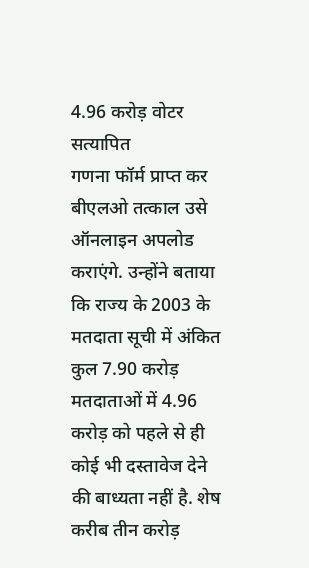4.96 करोड़ वोटर सत्यापित
गणना फॉर्म प्राप्त कर बीएलओ तत्काल उसे ऑनलाइन अपलोड कराएंगे. उन्होंने बताया कि राज्य के 2003 के मतदाता सूची में अंकित कुल 7.90 करोड़ मतदाताओं में 4.96 करोड़ को पहले से ही कोई भी दस्तावेज देने की बाध्यता नहीं है. शेष करीब तीन करोड़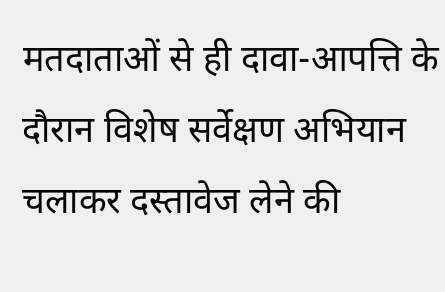मतदाताओं से ही दावा-आपत्ति के दौरान विशेष सर्वेक्षण अभियान चलाकर दस्तावेज लेने की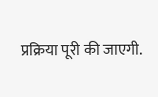प्रक्रिया पूरी की जाएगी.